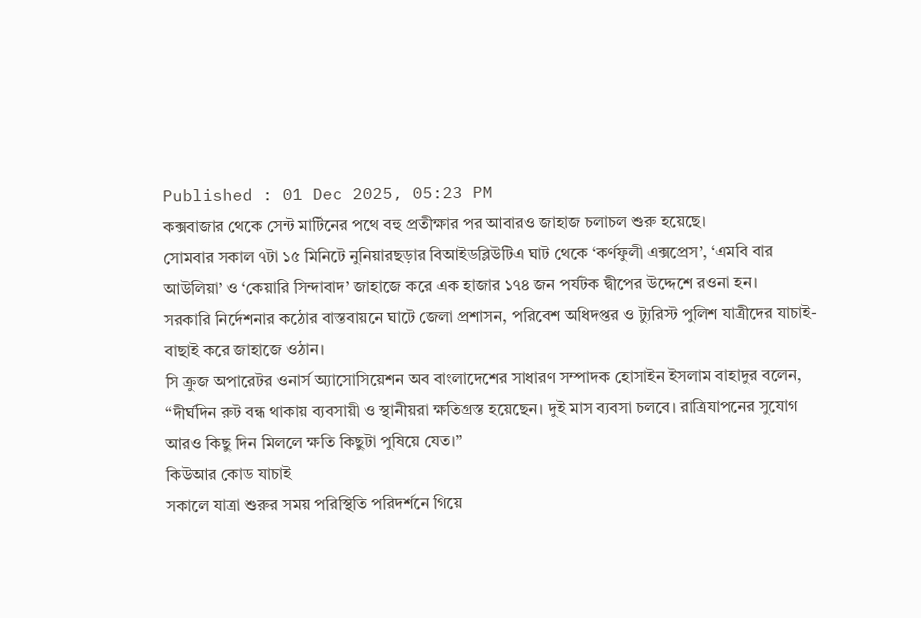Published : 01 Dec 2025, 05:23 PM
কক্সবাজার থেকে সেন্ট মার্টিনের পথে বহু প্রতীক্ষার পর আবারও জাহাজ চলাচল শুরু হয়েছে।
সোমবার সকাল ৭টা ১৫ মিনিটে নুনিয়ারছড়ার বিআইডব্লিউটিএ ঘাট থেকে ‘কর্ণফুলী এক্সপ্রেস’, ‘এমবি বার আউলিয়া’ ও ‘কেয়ারি সিন্দাবাদ’ জাহাজে করে এক হাজার ১৭৪ জন পর্যটক দ্বীপের উদ্দেশে রওনা হন।
সরকারি নির্দেশনার কঠোর বাস্তবায়নে ঘাটে জেলা প্রশাসন, পরিবেশ অধিদপ্তর ও ট্যুরিস্ট পুলিশ যাত্রীদের যাচাই-বাছাই করে জাহাজে ওঠান।
সি ক্রুজ অপারেটর ওনার্স অ্যাসোসিয়েশন অব বাংলাদেশের সাধারণ সম্পাদক হোসাইন ইসলাম বাহাদুর বলেন, “দীর্ঘদিন রুট বন্ধ থাকায় ব্যবসায়ী ও স্থানীয়রা ক্ষতিগ্রস্ত হয়েছেন। দুই মাস ব্যবসা চলবে। রাত্রিযাপনের সুযোগ আরও কিছু দিন মিললে ক্ষতি কিছুটা পুষিয়ে যেত।”
কিউআর কোড যাচাই
সকালে যাত্রা শুরুর সময় পরিস্থিতি পরিদর্শনে গিয়ে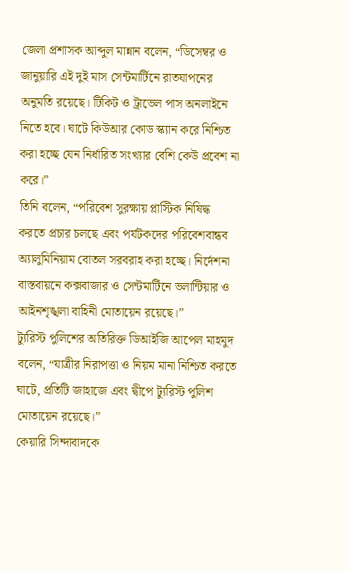জেলা প্রশাসক আব্দুল মান্নান বলেন, “ডিসেম্বর ও জানুয়ারি এই দুই মাস সেন্টমার্টিনে রাতযাপনের অনুমতি রয়েছে। টিকিট ও ট্রাভেল পাস অনলাইনে নিতে হবে। ঘাটে কিউআর কোড স্ক্যান করে নিশ্চিত করা হচ্ছে যেন নির্ধারিত সংখ্যার বেশি কেউ প্রবেশ না করে।”
তিনি বলেন, “পরিবেশ সুরক্ষায় প্লাস্টিক নিষিদ্ধ করতে প্রচার চলছে এবং পর্যটকদের পরিবেশবান্ধব অ্যালুমিনিয়াম বোতল সরবরাহ করা হচ্ছে। নির্দেশনা বাস্তবায়নে কক্সবাজার ও সেন্টমার্টিনে ভলান্টিয়ার ও আইনশৃঙ্খলা বাহিনী মোতায়েন রয়েছে।”
ট্যুরিস্ট পুলিশের অতিরিক্ত ডিআইজি আপেল মাহমুদ বলেন, “যাত্রীর নিরাপত্তা ও নিয়ম মানা নিশ্চিত করতে ঘাটে, প্রতিটি জাহাজে এবং দ্বীপে ট্যুরিস্ট পুলিশ মোতায়েন রয়েছে।”
কেয়ারি সিন্দাবাদকে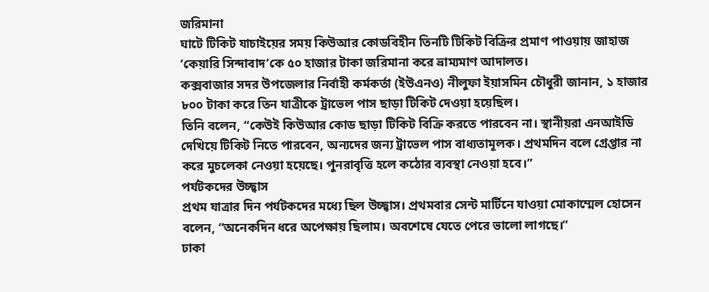জরিমানা
ঘাটে টিকিট যাচাইয়ের সময় কিউআর কোডবিহীন তিনটি টিকিট বিক্রির প্রমাণ পাওয়ায় জাহাজ ‘কেয়ারি সিন্দাবাদ’কে ৫০ হাজার টাকা জরিমানা করে ভ্রাম্যমাণ আদালত।
কক্সবাজার সদর উপজেলার নির্বাহী কর্মকর্তা (ইউএনও) নীলুফা ইয়াসমিন চৌধুরী জানান, ১ হাজার ৮০০ টাকা করে তিন যাত্রীকে ট্রাভেল পাস ছাড়া টিকিট দেওয়া হয়েছিল।
তিনি বলেন, “কেউই কিউআর কোড ছাড়া টিকিট বিক্রি করতে পারবেন না। স্থানীয়রা এনআইডি দেখিয়ে টিকিট নিতে পারবেন, অন্যদের জন্য ট্রাভেল পাস বাধ্যতামূলক। প্রথমদিন বলে গ্রেপ্তার না করে মুচলেকা নেওয়া হয়েছে। পুনরাবৃত্তি হলে কঠোর ব্যবস্থা নেওয়া হবে।”
পর্যটকদের উচ্ছ্বাস
প্রথম যাত্রার দিন পর্যটকদের মধ্যে ছিল উচ্ছ্বাস। প্রথমবার সেন্ট মার্টিনে যাওয়া মোকাম্মেল হোসেন বলেন, “অনেকদিন ধরে অপেক্ষায় ছিলাম। অবশেষে যেতে পেরে ভালো লাগছে।”
ঢাকা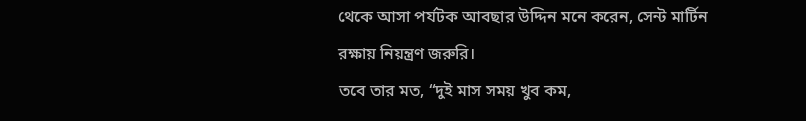থেকে আসা পর্যটক আবছার উদ্দিন মনে করেন, সেন্ট মার্টিন রক্ষায় নিয়ন্ত্রণ জরুরি।
তবে তার মত, “দুই মাস সময় খুব কম,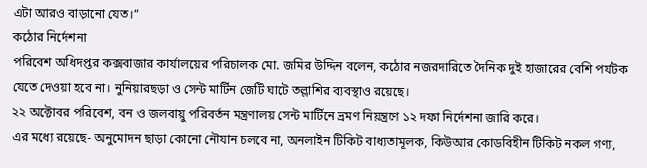এটা আরও বাড়ানো যেত।”
কঠোর নির্দেশনা
পরিবেশ অধিদপ্তর কক্সবাজার কার্যালয়ের পরিচালক মো. জমির উদ্দিন বলেন, কঠোর নজরদারিতে দৈনিক দুই হাজারের বেশি পর্যটক যেতে দেওয়া হবে না। নুনিয়ারছড়া ও সেন্ট মার্টিন জেটি ঘাটে তল্লাশির ব্যবস্থাও রয়েছে।
২২ অক্টোবর পরিবেশ, বন ও জলবায়ু পরিবর্তন মন্ত্রণালয় সেন্ট মার্টিনে ভ্রমণ নিয়ন্ত্রণে ১২ দফা নির্দেশনা জারি করে।
এর মধ্যে রয়েছে- অনুমোদন ছাড়া কোনো নৌযান চলবে না, অনলাইন টিকিট বাধ্যতামূলক, কিউআর কোডবিহীন টিকিট নকল গণ্য,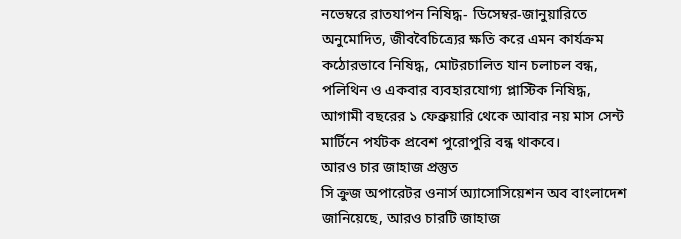নভেম্বরে রাতযাপন নিষিদ্ধ- ডিসেম্বর-জানুয়ারিতে অনুমোদিত, জীববৈচিত্র্যের ক্ষতি করে এমন কার্যক্রম কঠোরভাবে নিষিদ্ধ, মোটরচালিত যান চলাচল বন্ধ, পলিথিন ও একবার ব্যবহারযোগ্য প্লাস্টিক নিষিদ্ধ, আগামী বছরের ১ ফেব্রুয়ারি থেকে আবার নয় মাস সেন্ট মার্টিনে পর্যটক প্রবেশ পুরোপুরি বন্ধ থাকবে।
আরও চার জাহাজ প্রস্তুত
সি ক্রুজ অপারেটর ওনার্স অ্যাসোসিয়েশন অব বাংলাদেশ জানিয়েছে, আরও চারটি জাহাজ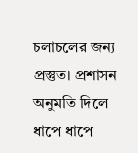চলাচলের জন্য প্রস্তুত। প্রশাসন অনুমতি দিলে ধাপে ধাপে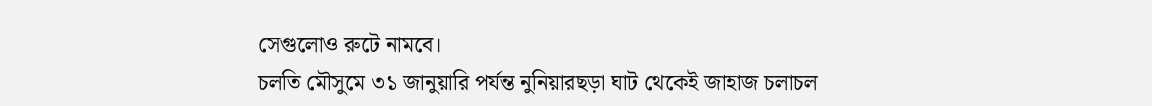সেগুলোও রুটে নামবে।
চলতি মৌসুমে ৩১ জানুয়ারি পর্যন্ত নুনিয়ারছড়া ঘাট থেকেই জাহাজ চলাচল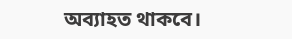অব্যাহত থাকবে।